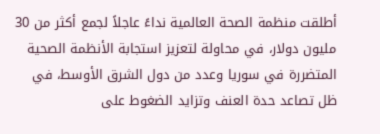أطلقت منظمة الصحة العالمية نداءً عاجلاً لجمع أكثر من 30 مليون دولار، في محاولة لتعزيز استجابة الأنظمة الصحية المتضررة في سوريا وعدد من دول الشرق الأوسط، في ظل تصاعد حدة العنف وتزايد الضغوط على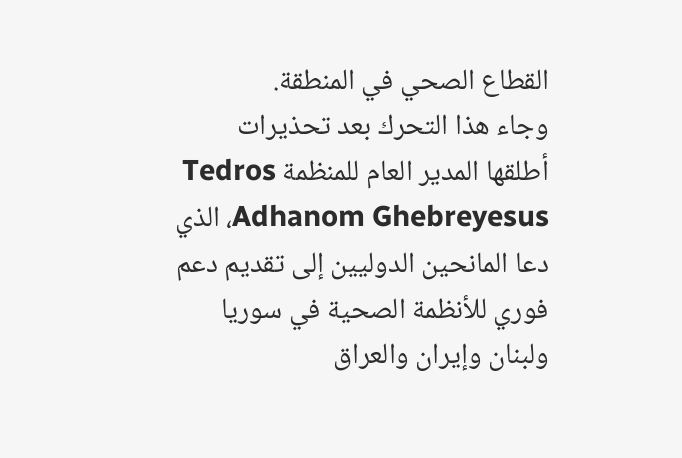القطاع الصحي في المنطقة.
وجاء هذا التحرك بعد تحذيرات أطلقها المدير العام للمنظمة Tedros Adhanom Ghebreyesus، الذي دعا المانحين الدوليين إلى تقديم دعم فوري للأنظمة الصحية في سوريا ولبنان وإيران والعراق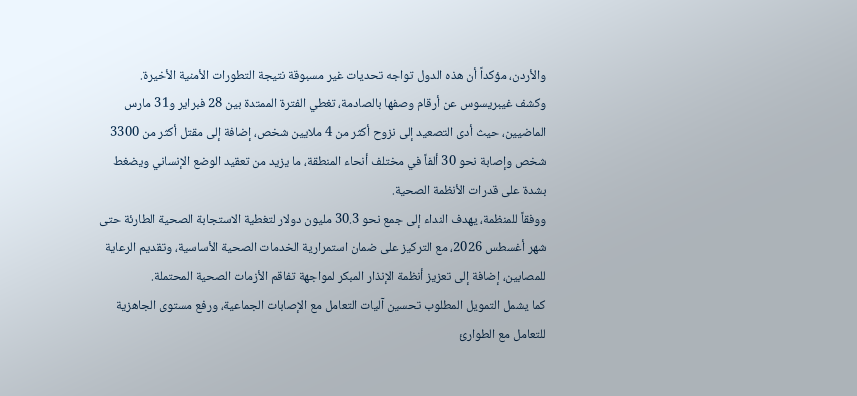والأردن، مؤكداً أن هذه الدول تواجه تحديات غير مسبوقة نتيجة التطورات الأمنية الأخيرة.
وكشف غيبريسوس عن أرقام وصفها بالصادمة، تغطي الفترة الممتدة بين 28 فبراير و31 مارس الماضيين، حيث أدى التصعيد إلى نزوح أكثر من 4 ملايين شخص، إضافة إلى مقتل أكثر من 3300 شخص وإصابة نحو 30 ألفاً في مختلف أنحاء المنطقة، ما يزيد من تعقيد الوضع الإنساني ويضغط بشدة على قدرات الأنظمة الصحية.
ووفقاً للمنظمة، يهدف النداء إلى جمع نحو 30.3 مليون دولار لتغطية الاستجابة الصحية الطارئة حتى شهر أغسطس 2026، مع التركيز على ضمان استمرارية الخدمات الصحية الأساسية، وتقديم الرعاية للمصابين، إضافة إلى تعزيز أنظمة الإنذار المبكر لمواجهة تفاقم الأزمات الصحية المحتملة.
كما يشمل التمويل المطلوب تحسين آليات التعامل مع الإصابات الجماعية، ورفع مستوى الجاهزية للتعامل مع الطوارئ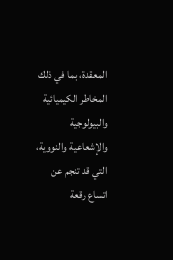المعقدة، بما في ذلك المخاطر الكيميائية والبيولوجية والإشعاعية والنووية، التي قد تنجم عن اتساع رقعة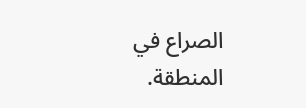الصراع في المنطقة.